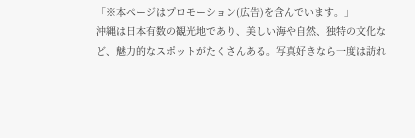「※本ページはプロモーション(広告)を含んでいます。」
沖縄は日本有数の観光地であり、美しい海や自然、独特の文化など、魅力的なスポットがたくさんある。写真好きなら一度は訪れ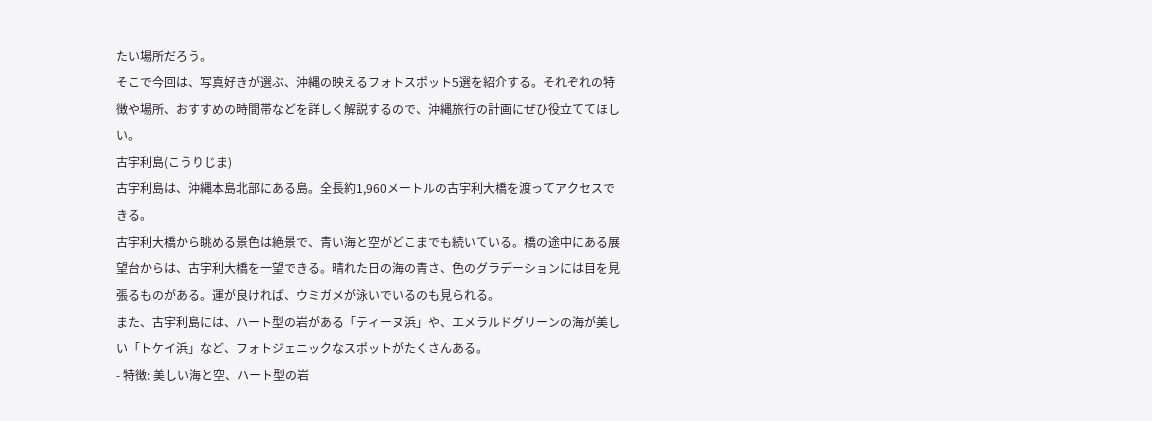たい場所だろう。
そこで今回は、写真好きが選ぶ、沖縄の映えるフォトスポット5選を紹介する。それぞれの特徴や場所、おすすめの時間帯などを詳しく解説するので、沖縄旅行の計画にぜひ役立ててほしい。
古宇利島(こうりじま)
古宇利島は、沖縄本島北部にある島。全長約1,960メートルの古宇利大橋を渡ってアクセスできる。
古宇利大橋から眺める景色は絶景で、青い海と空がどこまでも続いている。橋の途中にある展望台からは、古宇利大橋を一望できる。晴れた日の海の青さ、色のグラデーションには目を見張るものがある。運が良ければ、ウミガメが泳いでいるのも見られる。
また、古宇利島には、ハート型の岩がある「ティーヌ浜」や、エメラルドグリーンの海が美しい「トケイ浜」など、フォトジェニックなスポットがたくさんある。
- 特徴: 美しい海と空、ハート型の岩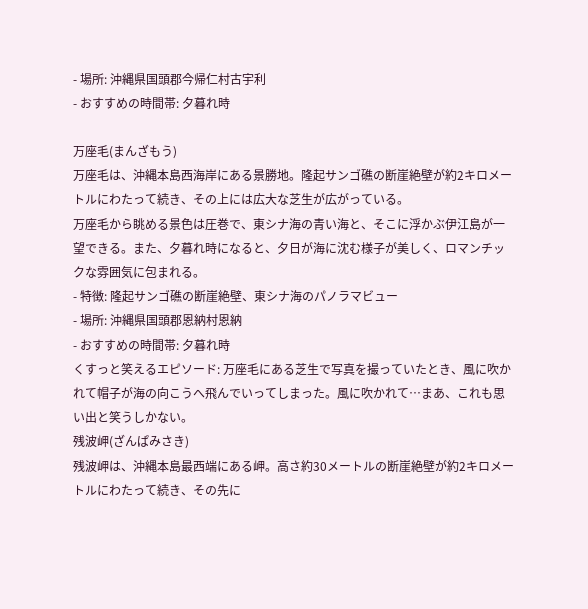- 場所: 沖縄県国頭郡今帰仁村古宇利
- おすすめの時間帯: 夕暮れ時

万座毛(まんざもう)
万座毛は、沖縄本島西海岸にある景勝地。隆起サンゴ礁の断崖絶壁が約2キロメートルにわたって続き、その上には広大な芝生が広がっている。
万座毛から眺める景色は圧巻で、東シナ海の青い海と、そこに浮かぶ伊江島が一望できる。また、夕暮れ時になると、夕日が海に沈む様子が美しく、ロマンチックな雰囲気に包まれる。
- 特徴: 隆起サンゴ礁の断崖絶壁、東シナ海のパノラマビュー
- 場所: 沖縄県国頭郡恩納村恩納
- おすすめの時間帯: 夕暮れ時
くすっと笑えるエピソード: 万座毛にある芝生で写真を撮っていたとき、風に吹かれて帽子が海の向こうへ飛んでいってしまった。風に吹かれて…まあ、これも思い出と笑うしかない。
残波岬(ざんぱみさき)
残波岬は、沖縄本島最西端にある岬。高さ約30メートルの断崖絶壁が約2キロメートルにわたって続き、その先に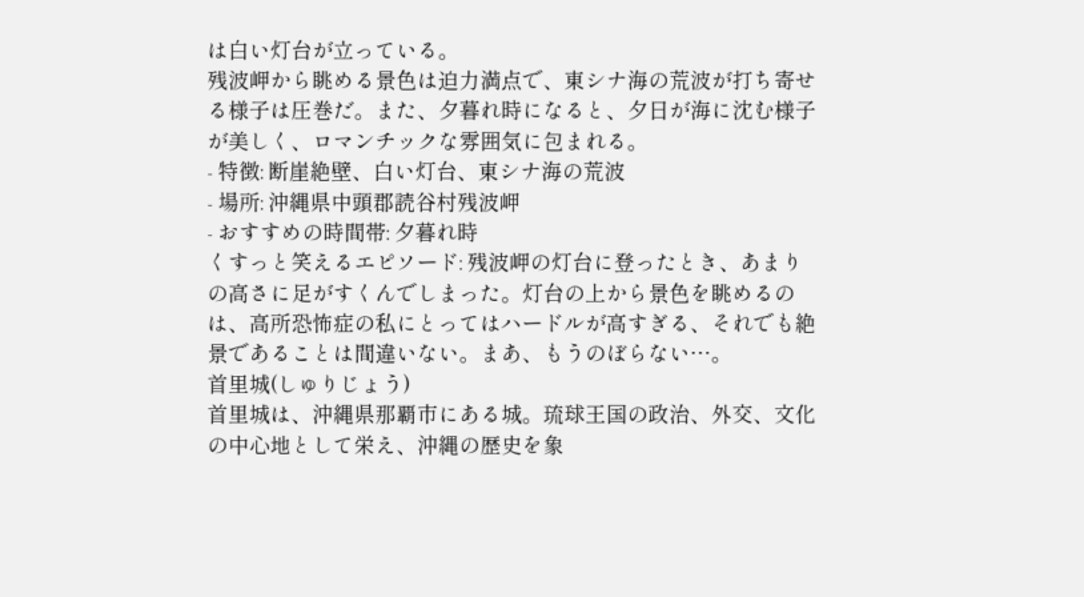は白い灯台が立っている。
残波岬から眺める景色は迫力満点で、東シナ海の荒波が打ち寄せる様子は圧巻だ。また、夕暮れ時になると、夕日が海に沈む様子が美しく、ロマンチックな雰囲気に包まれる。
- 特徴: 断崖絶壁、白い灯台、東シナ海の荒波
- 場所: 沖縄県中頭郡読谷村残波岬
- おすすめの時間帯: 夕暮れ時
くすっと笑えるエピソード: 残波岬の灯台に登ったとき、あまりの高さに足がすくんでしまった。灯台の上から景色を眺めるのは、高所恐怖症の私にとってはハードルが高すぎる、それでも絶景であることは間違いない。まあ、もうのぼらない…。
首里城(しゅりじょう)
首里城は、沖縄県那覇市にある城。琉球王国の政治、外交、文化の中心地として栄え、沖縄の歴史を象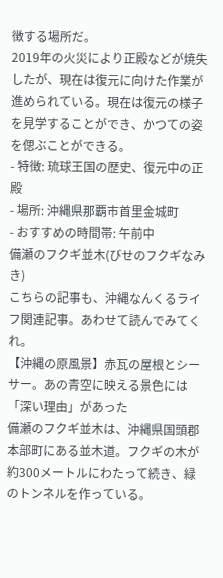徴する場所だ。
2019年の火災により正殿などが焼失したが、現在は復元に向けた作業が進められている。現在は復元の様子を見学することができ、かつての姿を偲ぶことができる。
- 特徴: 琉球王国の歴史、復元中の正殿
- 場所: 沖縄県那覇市首里金城町
- おすすめの時間帯: 午前中
備瀬のフクギ並木(びせのフクギなみき)
こちらの記事も、沖縄なんくるライフ関連記事。あわせて読んでみてくれ。
【沖縄の原風景】赤瓦の屋根とシーサー。あの青空に映える景色には「深い理由」があった
備瀬のフクギ並木は、沖縄県国頭郡本部町にある並木道。フクギの木が約300メートルにわたって続き、緑のトンネルを作っている。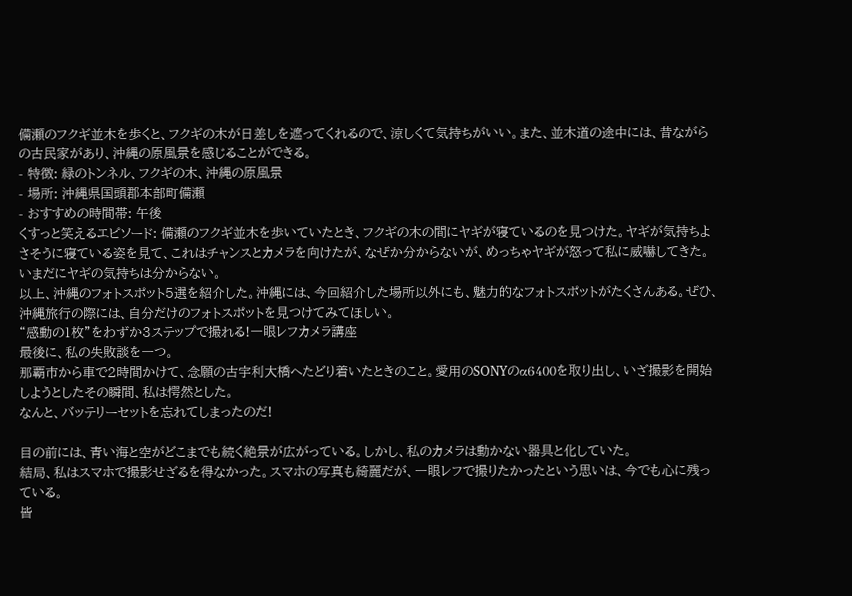備瀬のフクギ並木を歩くと、フクギの木が日差しを遮ってくれるので、涼しくて気持ちがいい。また、並木道の途中には、昔ながらの古民家があり、沖縄の原風景を感じることができる。
- 特徴: 緑のトンネル、フクギの木、沖縄の原風景
- 場所: 沖縄県国頭郡本部町備瀬
- おすすめの時間帯: 午後
くすっと笑えるエピソード: 備瀬のフクギ並木を歩いていたとき、フクギの木の間にヤギが寝ているのを見つけた。ヤギが気持ちよさそうに寝ている姿を見て、これはチャンスとカメラを向けたが、なぜか分からないが、めっちゃヤギが怒って私に威嚇してきた。いまだにヤギの気持ちは分からない。
以上、沖縄のフォトスポット5選を紹介した。沖縄には、今回紹介した場所以外にも、魅力的なフォトスポットがたくさんある。ぜひ、沖縄旅行の際には、自分だけのフォトスポットを見つけてみてほしい。
“感動の1枚”をわずか3ステップで撮れる!一眼レフカメラ講座
最後に、私の失敗談を一つ。
那覇市から車で2時間かけて、念願の古宇利大橋へたどり着いたときのこと。愛用のSONYのα6400を取り出し、いざ撮影を開始しようとしたその瞬間、私は愕然とした。
なんと、バッテリーセットを忘れてしまったのだ!

目の前には、青い海と空がどこまでも続く絶景が広がっている。しかし、私のカメラは動かない器具と化していた。
結局、私はスマホで撮影せざるを得なかった。スマホの写真も綺麗だが、一眼レフで撮りたかったという思いは、今でも心に残っている。
皆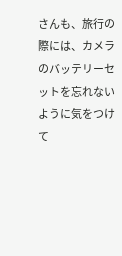さんも、旅行の際には、カメラのバッテリーセットを忘れないように気をつけて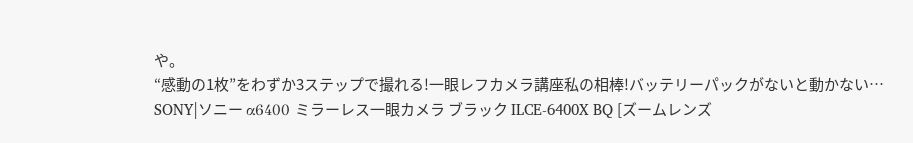や。
“感動の1枚”をわずか3ステップで撮れる!一眼レフカメラ講座私の相棒!バッテリーパックがないと動かない…
SONY|ソニー α6400 ミラーレス一眼カメラ ブラック ILCE-6400X BQ [ズームレンズ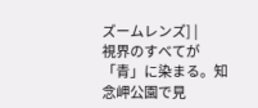ズームレンズ] |
視界のすべてが「青」に染まる。知念岬公園で見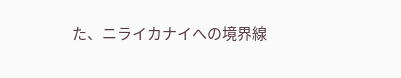た、ニライカナイへの境界線